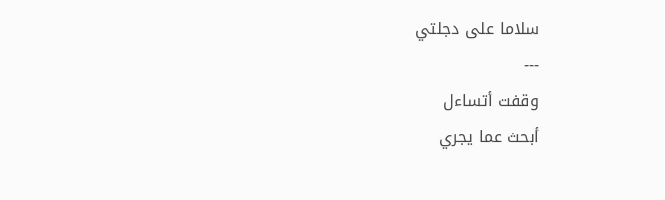سلاما على دجلتي
---
وقفت أتساءل
أبحث عما يجري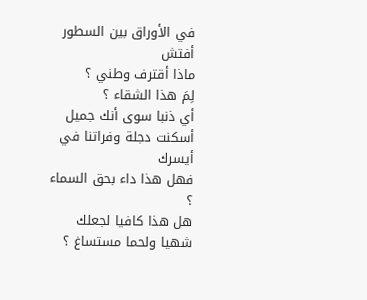في الأوراق بين السطور أفتش
ماذا أقترف وطني ؟
لِمَ هذا الشقاء ؟
أي ذنبا سوى أنك جميل
أسكنت دجلة وفراتنا في أيسرك
فهل هذا داء بحق السماء ؟
هل هذا كافيا لجعلك شهيا ولحما مستساغ ؟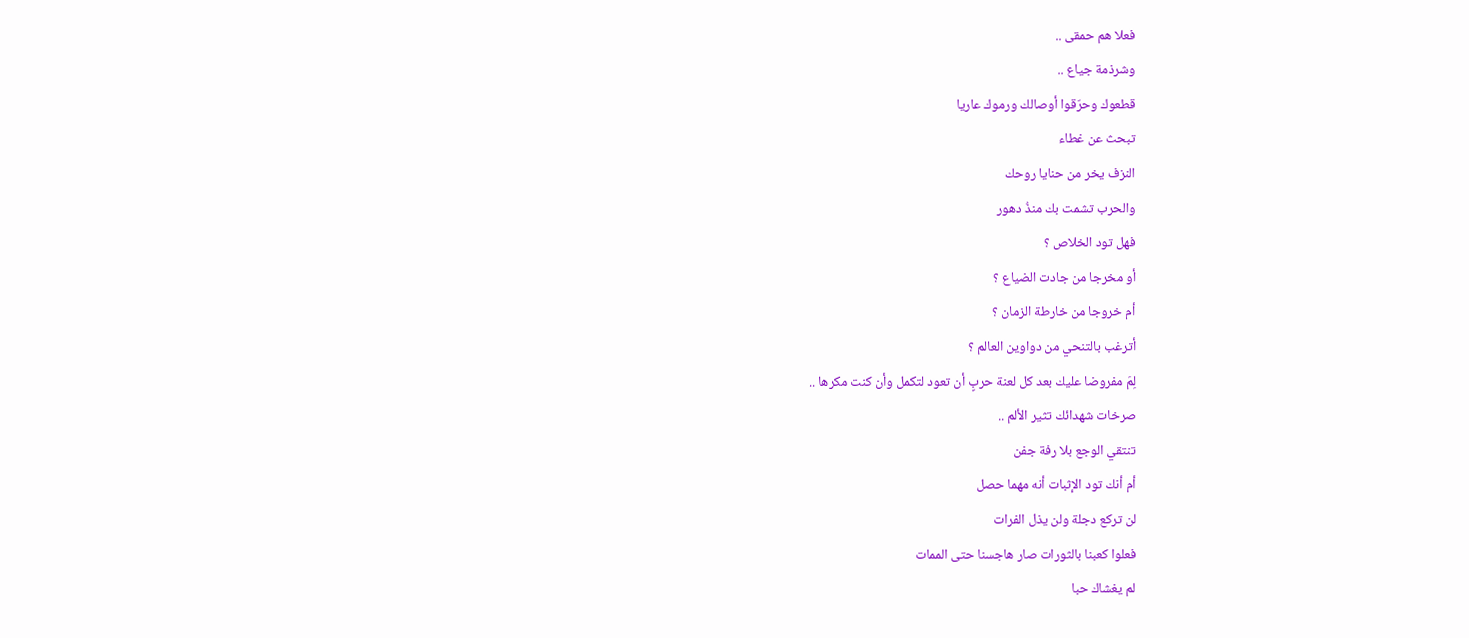فعلا هم حمقى ..
وشرذمة جياع ..
قطعوك وحرّقوا أوصالك ورموك عاريا
تبحث عن غطاء
النزف يخر من حنايا روحك
والحرب تشمت بك منذُ دهور
فهل تود الخلاص ؟
أو مخرجا من جادت الضياع ؟
أم خروجا من خارطة الزمان ؟
أترغب بالتنحي من دواوين العالم ؟
لِمَ مفروضا عليك بعد كل لعنة حربٍ أن تعود لتكمل وأن كنت مكرها ..
صرخات شهدائك تثير الألم ..
تنتقي الوجع بلا رفة جفن
أم أنك تود الإثبات أنه مهما حصل
لن تركع دجلة ولن يذل الفرات
فعلوا كعبنا بالثورات صار هاجسنا حتى الممات
لم يغشاك حبا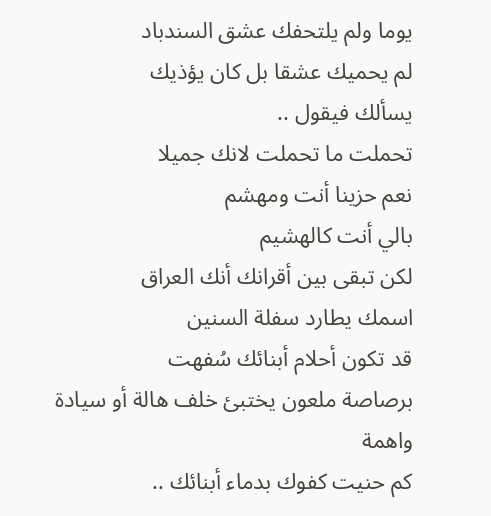يوما ولم يلتحفك عشق السندباد
لم يحميك عشقا بل كان يؤذيك
يسألك فيقول ..
تحملت ما تحملت لانك جميلا
نعم حزينا أنت ومهشم
بالي أنت كالهشيم
لكن تبقى بين أقرانك أنك العراق
اسمك يطارد سفلة السنين
قد تكون أحلام أبنائك سُفهت
برصاصة ملعون يختبئ خلف هالة أو سيادة واهمة
كم حنيت كفوك بدماء أبنائك ..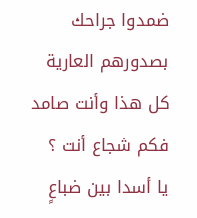ضمدوا جراحك بصدورهم العارية
كل هذا وأنت صامد
فكم شجاع أنت ؟
يا أسدا بين ضباعٍ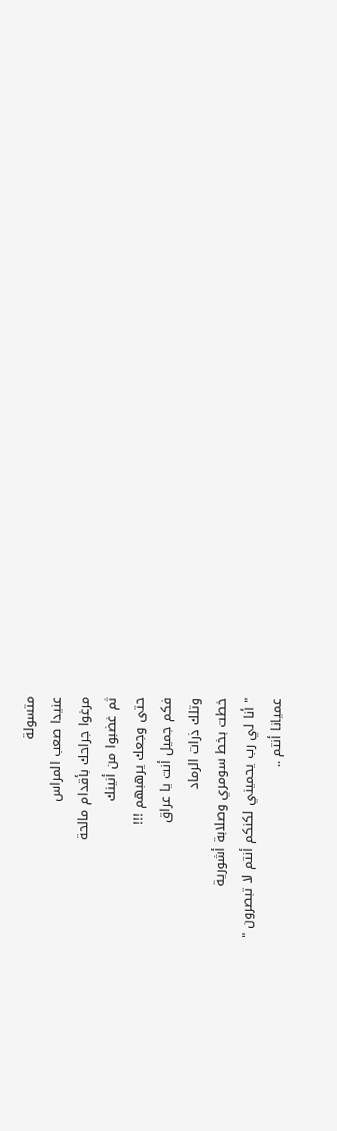متسولة
عنيدا صعب المراس
مرغوا جراحك بأقدام مالحة
ثم غضبوا من أنينك
حتى وجعك يرهبهم !!!
فكم جميل أنت يا عراق
وتلك ذرات الرماد
خطت بخط سومري وصلابة أشورية
" أنا لي رب يحميني لكنكم أنتم لا تبصرون "
عميانا أنتم ..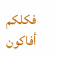فكلكم أفاكون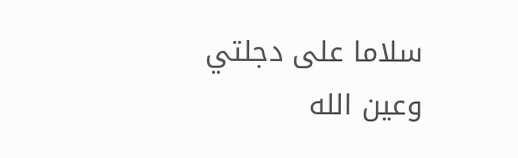سلاما على دجلتي
وعين الله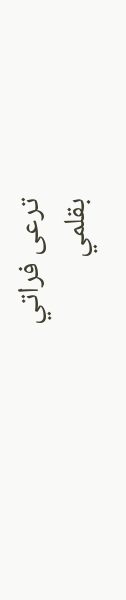ترعى فراتي
بقلمي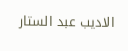الاديب عبد الستار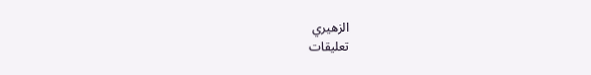الزهيري
تعليقات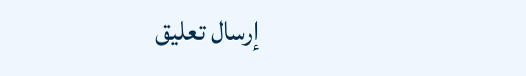إرسال تعليق